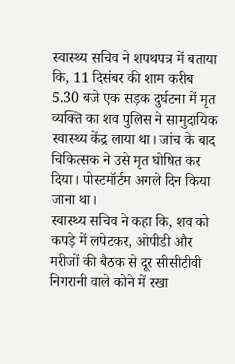स्वास्थ्य सचिव ने शपथपत्र में बताया कि, 11 दिसंबर की शाम करीब 5.30 बजे एक सड़क दुर्घटना में मृत व्यक्ति का शव पुलिस ने सामुदायिक स्वास्थ्य केंद्र लाया था। जांच के बाद चिकित्सक ने उसे मृत घोषित कर दिया। पोस्टमॉर्टम अगले दिन किया जाना था।
स्वास्थ्य सचिव ने कहा कि, शव को कपड़े में लपेटकर, ओपीडी और मरीजों की बैठक से दूर सीसीटीवी निगरानी वाले कोने में रखा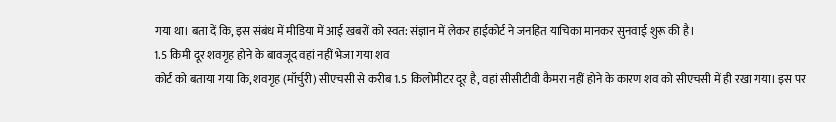गया था। बता दें कि, इस संबंध में मीडिया में आई खबरों को स्वत: संज्ञान में लेकर हाईकोर्ट ने जनहित याचिका मानकर सुनवाई शुरू की है।
1.5 किमी दूर शवगृह होने के बावजूद वहां नहीं भेजा गया शव
कोर्ट को बताया गया कि, शवगृह (मॉर्चुरी) सीएचसी से करीब 1.5 किलोमीटर दूर है, वहां सीसीटीवी कैमरा नहीं होने के कारण शव को सीएचसी में ही रखा गया। इस पर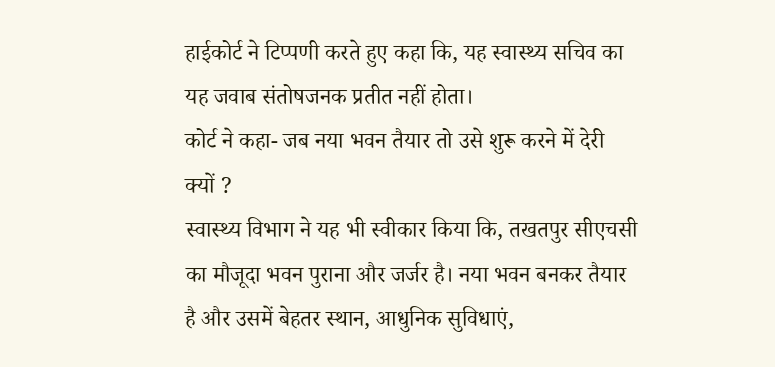हाईकोर्ट ने टिप्पणी करते हुए कहा कि, यह स्वास्थ्य सचिव का यह जवाब संतोषजनक प्रतीत नहीं होता।
कोर्ट ने कहा- जब नया भवन तैयार तो उसे शुरू करने में देरी क्यों ?
स्वास्थ्य विभाग ने यह भी स्वीकार किया कि, तखतपुर सीएचसी का मौजूदा भवन पुराना और जर्जर है। नया भवन बनकर तैयार है और उसमें बेहतर स्थान, आधुनिक सुविधाएं,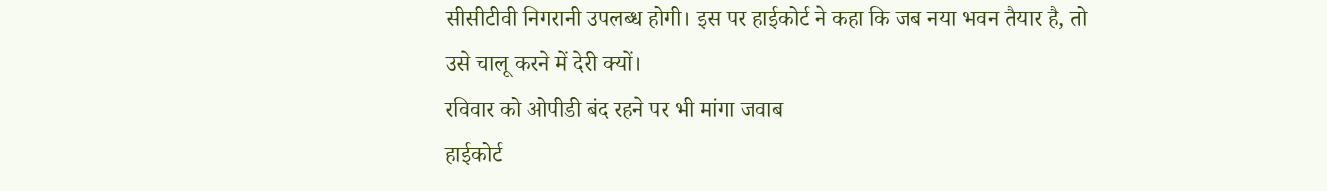सीसीटीवी निगरानी उपलब्ध होगी। इस पर हाईकोर्ट ने कहा कि जब नया भवन तैयार है, तो उसे चालू करने में देरी क्यों।
रविवार को ओपीडी बंद रहने पर भी मांगा जवाब
हाईकोर्ट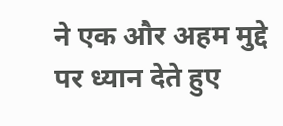ने एक और अहम मुद्दे पर ध्यान देते हुए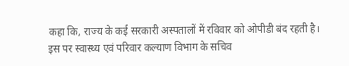कहा कि, राज्य के कई सरकारी अस्पतालों में रविवार को ओपीडी बंद रहती है। इस पर स्वास्थ्य एवं परिवार कल्याण विभाग के सचिव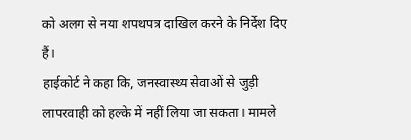को अलग से नया शपथपत्र दाखिल करने के निर्देश दिए हैं।
हाईकोर्ट ने कहा कि, जनस्वास्थ्य सेवाओं से जुड़ी लापरवाही को हल्के में नहीं लिया जा सकता। मामले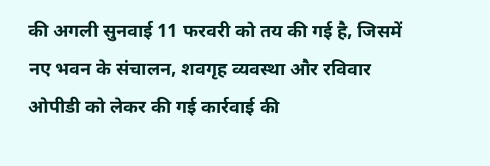की अगली सुनवाई 11 फरवरी को तय की गई है, जिसमें नए भवन के संचालन, शवगृह व्यवस्था और रविवार ओपीडी को लेकर की गई कार्रवाई की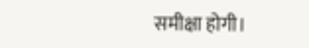समीक्षा होगी।